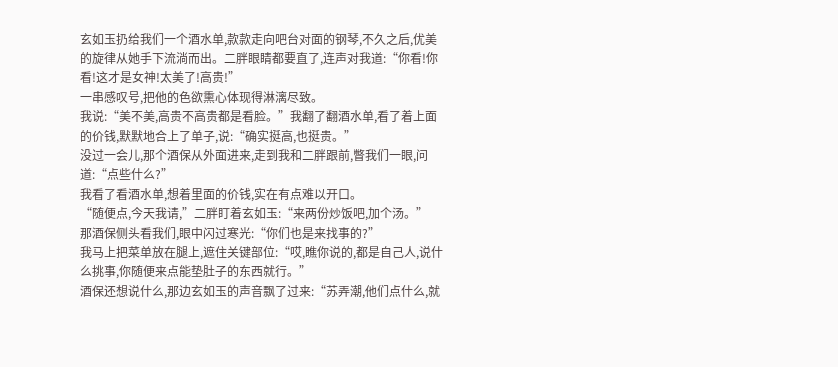玄如玉扔给我们一个酒水单,款款走向吧台对面的钢琴,不久之后,优美的旋律从她手下流淌而出。二胖眼睛都要直了,连声对我道:“你看!你看!这才是女神!太美了!高贵!”
一串感叹号,把他的色欲熏心体现得淋漓尽致。
我说:“美不美,高贵不高贵都是看脸。”我翻了翻酒水单,看了着上面的价钱,默默地合上了单子,说:“确实挺高,也挺贵。”
没过一会儿,那个酒保从外面进来,走到我和二胖跟前,瞥我们一眼,问道:“点些什么?”
我看了看酒水单,想着里面的价钱,实在有点难以开口。
“随便点,今天我请,”二胖盯着玄如玉:“来两份炒饭吧,加个汤。”
那酒保侧头看我们,眼中闪过寒光:“你们也是来找事的?”
我马上把菜单放在腿上,遮住关键部位:“哎,瞧你说的,都是自己人,说什么挑事,你随便来点能垫肚子的东西就行。”
酒保还想说什么,那边玄如玉的声音飘了过来:“苏弄潮,他们点什么,就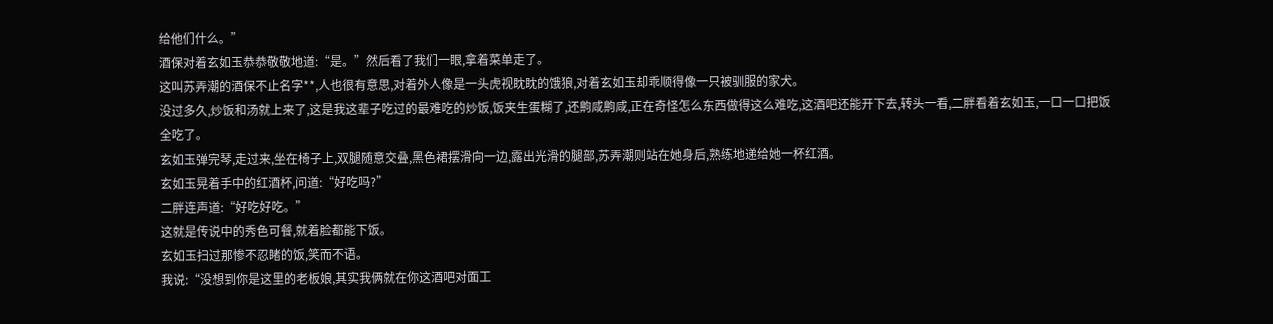给他们什么。”
酒保对着玄如玉恭恭敬敬地道:“是。”然后看了我们一眼,拿着菜单走了。
这叫苏弄潮的酒保不止名字**,人也很有意思,对着外人像是一头虎视眈眈的饿狼,对着玄如玉却乖顺得像一只被驯服的家犬。
没过多久,炒饭和汤就上来了,这是我这辈子吃过的最难吃的炒饭,饭夹生蛋糊了,还齁咸齁咸,正在奇怪怎么东西做得这么难吃,这酒吧还能开下去,转头一看,二胖看着玄如玉,一口一口把饭全吃了。
玄如玉弹完琴,走过来,坐在椅子上,双腿随意交叠,黑色裙摆滑向一边,露出光滑的腿部,苏弄潮则站在她身后,熟练地递给她一杯红酒。
玄如玉晃着手中的红酒杯,问道:“好吃吗?”
二胖连声道:“好吃好吃。”
这就是传说中的秀色可餐,就着脸都能下饭。
玄如玉扫过那惨不忍睹的饭,笑而不语。
我说:“没想到你是这里的老板娘,其实我俩就在你这酒吧对面工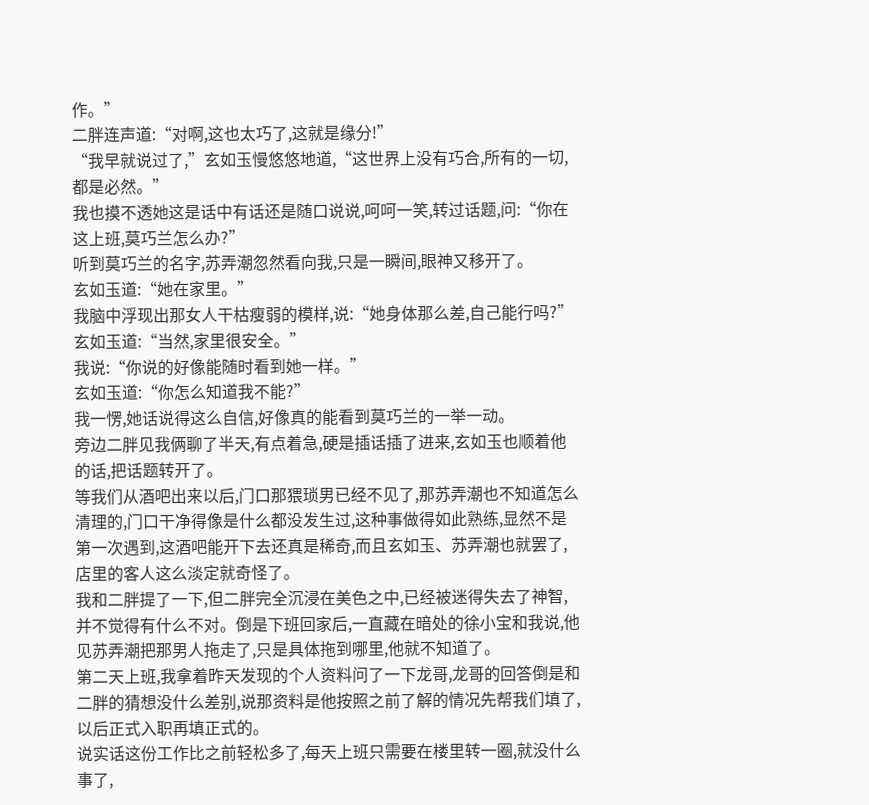作。”
二胖连声道:“对啊,这也太巧了,这就是缘分!”
“我早就说过了,”玄如玉慢悠悠地道,“这世界上没有巧合,所有的一切,都是必然。”
我也摸不透她这是话中有话还是随口说说,呵呵一笑,转过话题,问:“你在这上班,莫巧兰怎么办?”
听到莫巧兰的名字,苏弄潮忽然看向我,只是一瞬间,眼神又移开了。
玄如玉道:“她在家里。”
我脑中浮现出那女人干枯瘦弱的模样,说:“她身体那么差,自己能行吗?”
玄如玉道:“当然,家里很安全。”
我说:“你说的好像能随时看到她一样。”
玄如玉道:“你怎么知道我不能?”
我一愣,她话说得这么自信,好像真的能看到莫巧兰的一举一动。
旁边二胖见我俩聊了半天,有点着急,硬是插话插了进来,玄如玉也顺着他的话,把话题转开了。
等我们从酒吧出来以后,门口那猥琐男已经不见了,那苏弄潮也不知道怎么清理的,门口干净得像是什么都没发生过,这种事做得如此熟练,显然不是第一次遇到,这酒吧能开下去还真是稀奇,而且玄如玉、苏弄潮也就罢了,店里的客人这么淡定就奇怪了。
我和二胖提了一下,但二胖完全沉浸在美色之中,已经被迷得失去了神智,并不觉得有什么不对。倒是下班回家后,一直藏在暗处的徐小宝和我说,他见苏弄潮把那男人拖走了,只是具体拖到哪里,他就不知道了。
第二天上班,我拿着昨天发现的个人资料问了一下龙哥,龙哥的回答倒是和二胖的猜想没什么差别,说那资料是他按照之前了解的情况先帮我们填了,以后正式入职再填正式的。
说实话这份工作比之前轻松多了,每天上班只需要在楼里转一圈,就没什么事了,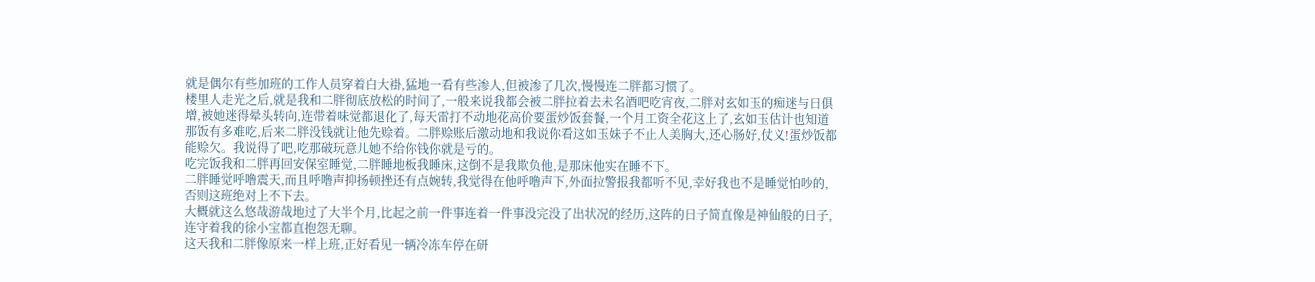就是偶尔有些加班的工作人员穿着白大褂,猛地一看有些渗人,但被渗了几次,慢慢连二胖都习惯了。
楼里人走光之后,就是我和二胖彻底放松的时间了,一般来说我都会被二胖拉着去未名酒吧吃宵夜,二胖对玄如玉的痴迷与日俱增,被她迷得晕头转向,连带着味觉都退化了,每天雷打不动地花高价要蛋炒饭套餐,一个月工资全花这上了,玄如玉估计也知道那饭有多难吃,后来二胖没钱就让他先赊着。二胖赊账后激动地和我说你看这如玉妹子不止人美胸大,还心肠好,仗义!蛋炒饭都能赊欠。我说得了吧,吃那破玩意儿她不给你钱你就是亏的。
吃完饭我和二胖再回安保室睡觉,二胖睡地板我睡床,这倒不是我欺负他,是那床他实在睡不下。
二胖睡觉呼噜震天,而且呼噜声抑扬顿挫还有点婉转,我觉得在他呼噜声下,外面拉警报我都听不见,幸好我也不是睡觉怕吵的,否则这班绝对上不下去。
大概就这么悠哉游哉地过了大半个月,比起之前一件事连着一件事没完没了出状况的经历,这阵的日子简直像是神仙般的日子,连守着我的徐小宝都直抱怨无聊。
这天我和二胖像原来一样上班,正好看见一辆冷冻车停在研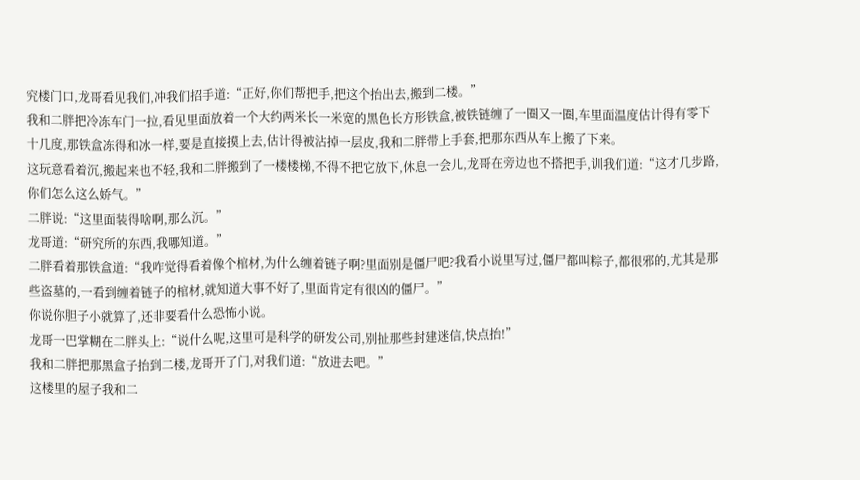究楼门口,龙哥看见我们,冲我们招手道:“正好,你们帮把手,把这个抬出去,搬到二楼。”
我和二胖把冷冻车门一拉,看见里面放着一个大约两米长一米宽的黑色长方形铁盒,被铁链缠了一圈又一圈,车里面温度估计得有零下十几度,那铁盒冻得和冰一样,要是直接摸上去,估计得被沾掉一层皮,我和二胖带上手套,把那东西从车上搬了下来。
这玩意看着沉,搬起来也不轻,我和二胖搬到了一楼楼梯,不得不把它放下,休息一会儿,龙哥在旁边也不搭把手,训我们道:“这才几步路,你们怎么这么娇气。”
二胖说:“这里面装得啥啊,那么沉。”
龙哥道:“研究所的东西,我哪知道。”
二胖看着那铁盒道:“我咋觉得看着像个棺材,为什么缠着链子啊?里面别是僵尸吧?我看小说里写过,僵尸都叫粽子,都很邪的,尤其是那些盗墓的,一看到缠着链子的棺材,就知道大事不好了,里面肯定有很凶的僵尸。”
你说你胆子小就算了,还非要看什么恐怖小说。
龙哥一巴掌糊在二胖头上:“说什么呢,这里可是科学的研发公司,别扯那些封建迷信,快点抬!”
我和二胖把那黑盒子抬到二楼,龙哥开了门,对我们道:“放进去吧。”
这楼里的屋子我和二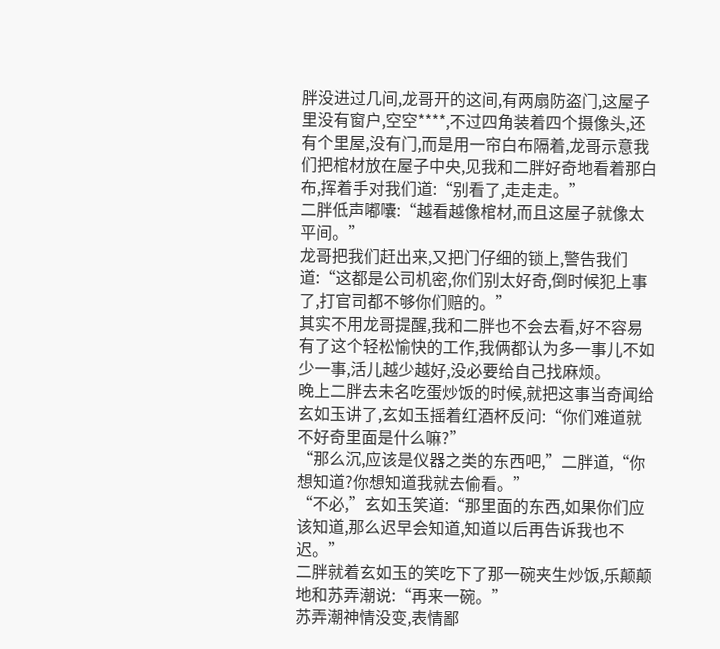胖没进过几间,龙哥开的这间,有两扇防盗门,这屋子里没有窗户,空空****,不过四角装着四个摄像头,还有个里屋,没有门,而是用一帘白布隔着,龙哥示意我们把棺材放在屋子中央,见我和二胖好奇地看着那白布,挥着手对我们道:“别看了,走走走。”
二胖低声嘟囔:“越看越像棺材,而且这屋子就像太平间。”
龙哥把我们赶出来,又把门仔细的锁上,警告我们道:“这都是公司机密,你们别太好奇,倒时候犯上事了,打官司都不够你们赔的。”
其实不用龙哥提醒,我和二胖也不会去看,好不容易有了这个轻松愉快的工作,我俩都认为多一事儿不如少一事,活儿越少越好,没必要给自己找麻烦。
晚上二胖去未名吃蛋炒饭的时候,就把这事当奇闻给玄如玉讲了,玄如玉摇着红酒杯反问:“你们难道就不好奇里面是什么嘛?”
“那么沉,应该是仪器之类的东西吧,”二胖道,“你想知道?你想知道我就去偷看。”
“不必,”玄如玉笑道:“那里面的东西,如果你们应该知道,那么迟早会知道,知道以后再告诉我也不迟。”
二胖就着玄如玉的笑吃下了那一碗夹生炒饭,乐颠颠地和苏弄潮说:“再来一碗。”
苏弄潮神情没变,表情鄙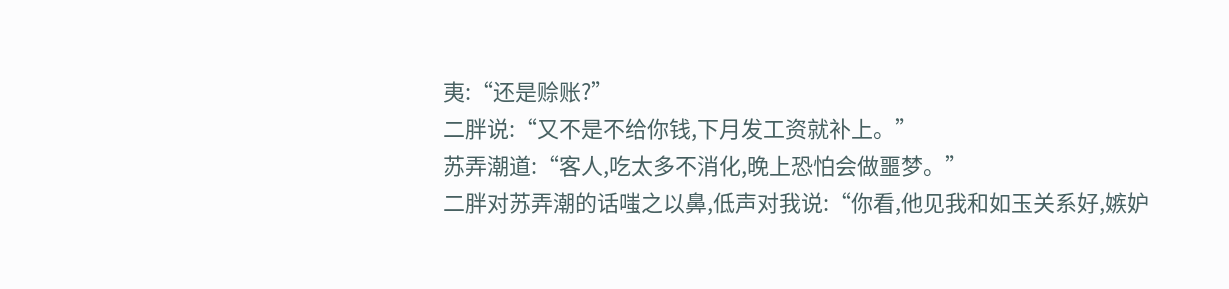夷:“还是赊账?”
二胖说:“又不是不给你钱,下月发工资就补上。”
苏弄潮道:“客人,吃太多不消化,晚上恐怕会做噩梦。”
二胖对苏弄潮的话嗤之以鼻,低声对我说:“你看,他见我和如玉关系好,嫉妒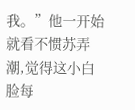我。”他一开始就看不惯苏弄潮,觉得这小白脸每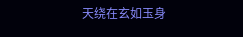天绕在玄如玉身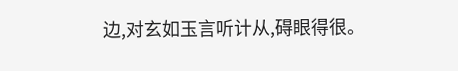边,对玄如玉言听计从,碍眼得很。